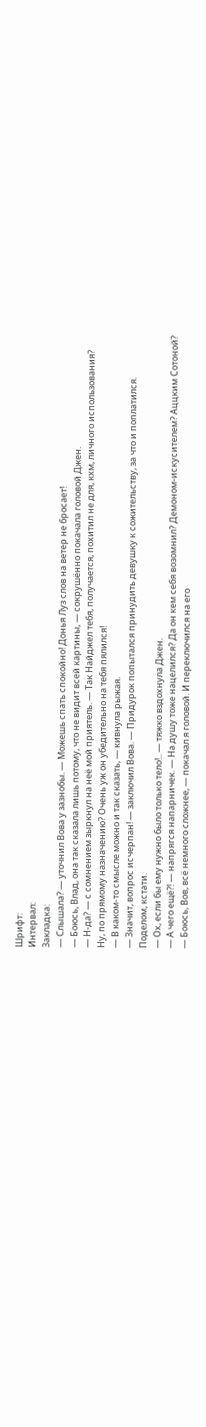Шрифт:
Интервал:
Закладка:
— Слышала? — уточнил Вова у зазнобы. — Можешь спать спокойно! Донья Луз слов на ветер не бросает!
— Боюсь, Влад, она так сказала лишь потому, что не видит всей картины, — сокрушённо покачала головой Джен.
— Н-да? — с сомнением зыркнул на неё мой приятель. — Так Найджел тебя, получается, похитил не для, кхм, личного использования? Ну, по прямому назначению? Очень уж он убедительно на тебя пялился!
— В каком-то смысле можно и так сказать, — кивнула рыжая.
— Значит, вопрос исчерпан! — заключил Вова. — Придурок попытался принудить девушку к сожительству, за что и поплатился. Поделом, кстати.
— Ох, если бы ему нужно было только тело!.. — тяжко вздохнула Джен.
— А чего ещё⁈ — напрягся напарничек. — На душу тоже нацелился? Да он кем себя возомнил? Демоном-искусителем? Аццким Сотоной?
— Боюсь, Вов, всё немного сложнее, — покачал я головой. И переключился на его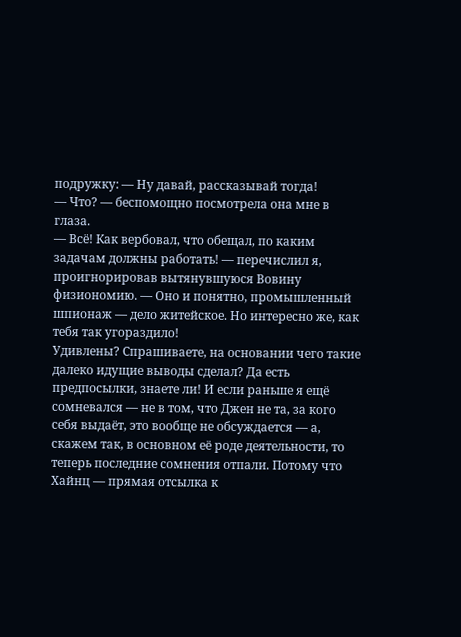подружку: — Ну давай, рассказывай тогда!
— Что? — беспомощно посмотрела она мне в глаза.
— Всё! Как вербовал, что обещал, по каким задачам должны работать! — перечислил я, проигнорировав вытянувшуюся Вовину физиономию. — Оно и понятно, промышленный шпионаж — дело житейское. Но интересно же, как тебя так угораздило!
Удивлены? Спрашиваете, на основании чего такие далеко идущие выводы сделал? Да есть предпосылки, знаете ли! И если раньше я ещё сомневался — не в том, что Джен не та, за кого себя выдаёт, это вообще не обсуждается — а, скажем так, в основном её роде деятельности, то теперь последние сомнения отпали. Потому что Хайнц — прямая отсылка к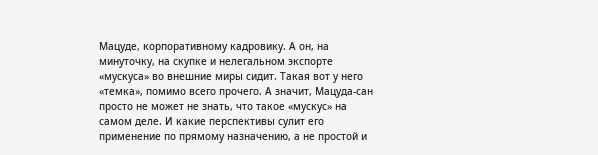Мацуде, корпоративному кадровику. А он, на минуточку, на скупке и нелегальном экспорте «мускуса» во внешние миры сидит. Такая вот у него «темка», помимо всего прочего. А значит, Мацуда-сан просто не может не знать, что такое «мускус» на самом деле. И какие перспективы сулит его применение по прямому назначению, а не простой и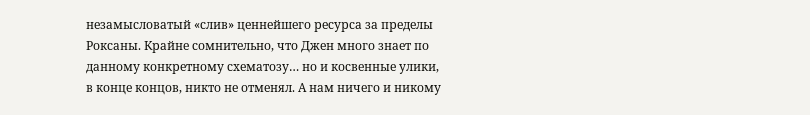незамысловатый «слив» ценнейшего ресурса за пределы Роксаны. Крайне сомнительно, что Джен много знает по данному конкретному схематозу… но и косвенные улики, в конце концов, никто не отменял. А нам ничего и никому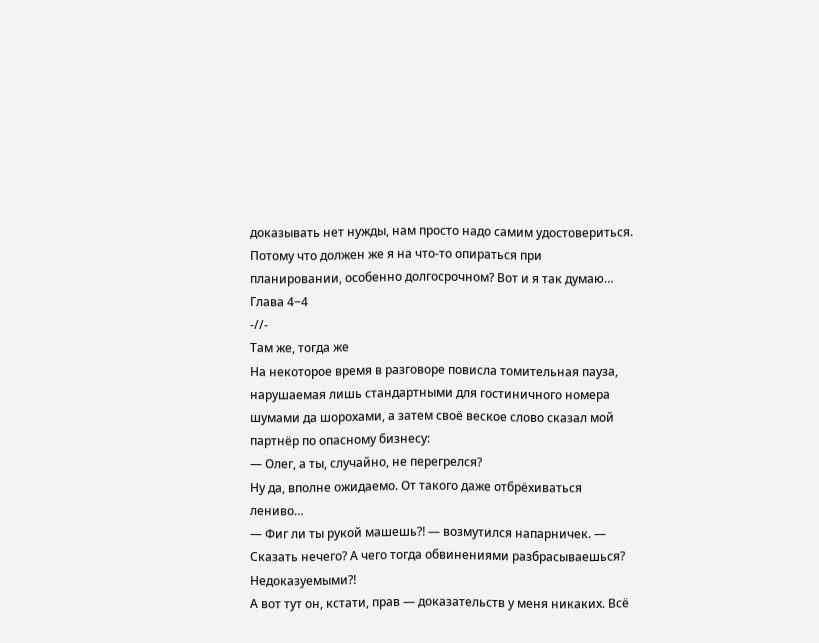доказывать нет нужды, нам просто надо самим удостовериться. Потому что должен же я на что-то опираться при планировании, особенно долгосрочном? Вот и я так думаю…
Глава 4−4
-//-
Там же, тогда же
На некоторое время в разговоре повисла томительная пауза, нарушаемая лишь стандартными для гостиничного номера шумами да шорохами, а затем своё веское слово сказал мой партнёр по опасному бизнесу:
— Олег, а ты, случайно, не перегрелся?
Ну да, вполне ожидаемо. От такого даже отбрёхиваться лениво…
— Фиг ли ты рукой машешь⁈ — возмутился напарничек. — Сказать нечего? А чего тогда обвинениями разбрасываешься? Недоказуемыми⁈
А вот тут он, кстати, прав — доказательств у меня никаких. Всё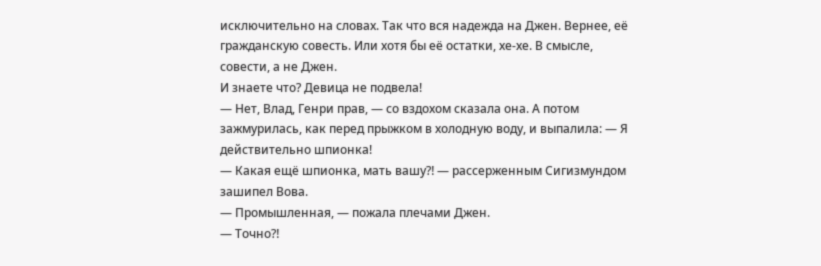исключительно на словах. Так что вся надежда на Джен. Вернее, её гражданскую совесть. Или хотя бы её остатки, хе-хе. В смысле, совести, а не Джен.
И знаете что? Девица не подвела!
— Нет, Влад, Генри прав, — со вздохом сказала она. А потом зажмурилась, как перед прыжком в холодную воду, и выпалила: — Я действительно шпионка!
— Какая ещё шпионка, мать вашу⁈ — рассерженным Сигизмундом зашипел Вова.
— Промышленная, — пожала плечами Джен.
— Точно⁈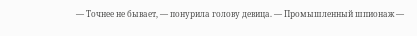— Точнее не бывает, — понурила голову девица. — Промышленный шпионаж —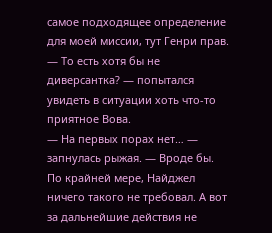самое подходящее определение для моей миссии, тут Генри прав.
— То есть хотя бы не диверсантка? — попытался увидеть в ситуации хоть что-то приятное Вова.
— На первых порах нет… — запнулась рыжая. — Вроде бы. По крайней мере, Найджел ничего такого не требовал. А вот за дальнейшие действия не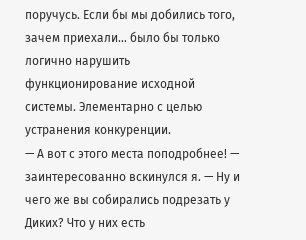поручусь. Если бы мы добились того, зачем приехали… было бы только логично нарушить функционирование исходной системы. Элементарно с целью устранения конкуренции.
— А вот с этого места поподробнее! — заинтересованно вскинулся я. — Ну и чего же вы собирались подрезать у Диких? Что у них есть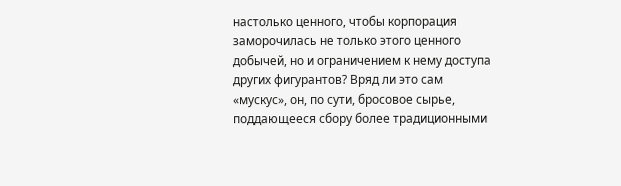настолько ценного, чтобы корпорация заморочилась не только этого ценного добычей, но и ограничением к нему доступа других фигурантов? Вряд ли это сам «мускус», он, по сути, бросовое сырье, поддающееся сбору более традиционными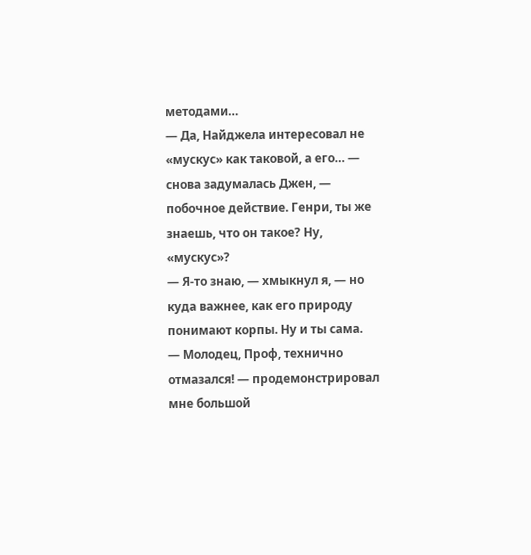методами…
— Да, Найджела интересовал не «мускус» как таковой, а его… — снова задумалась Джен, — побочное действие. Генри, ты же знаешь, что он такое? Ну, «мускус»?
— Я-то знаю, — хмыкнул я, — но куда важнее, как его природу понимают корпы. Ну и ты сама.
— Молодец, Проф, технично отмазался! — продемонстрировал мне большой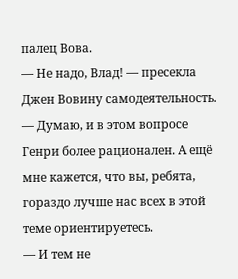палец Вова.
— Не надо, Влад! — пресекла Джен Вовину самодеятельность. — Думаю, и в этом вопросе Генри более рационален. А ещё мне кажется, что вы, ребята, гораздо лучше нас всех в этой теме ориентируетесь.
— И тем не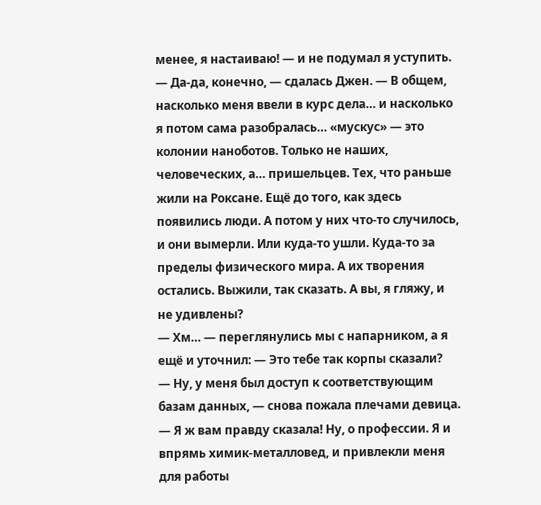менее, я настаиваю! — и не подумал я уступить.
— Да-да, конечно, — сдалась Джен. — В общем, насколько меня ввели в курс дела… и насколько я потом сама разобралась… «мускус» — это колонии наноботов. Только не наших, человеческих, а… пришельцев. Тех, что раньше жили на Роксане. Ещё до того, как здесь появились люди. А потом у них что-то случилось, и они вымерли. Или куда-то ушли. Куда-то за пределы физического мира. А их творения остались. Выжили, так сказать. А вы, я гляжу, и не удивлены?
— Хм… — переглянулись мы с напарником, а я ещё и уточнил: — Это тебе так корпы сказали?
— Ну, у меня был доступ к соответствующим базам данных, — снова пожала плечами девица. — Я ж вам правду сказала! Ну, о профессии. Я и впрямь химик-металловед, и привлекли меня для работы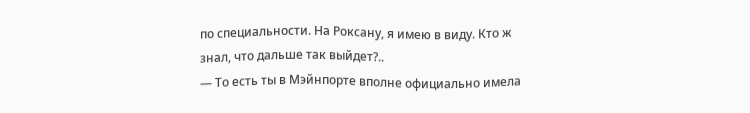по специальности. На Роксану, я имею в виду. Кто ж знал, что дальше так выйдет?..
— То есть ты в Мэйнпорте вполне официально имела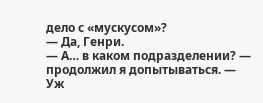дело с «мускусом»?
— Да, Генри.
— А… в каком подразделении? — продолжил я допытываться. — Уж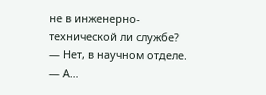не в инженерно-технической ли службе?
— Нет, в научном отделе.
— А…